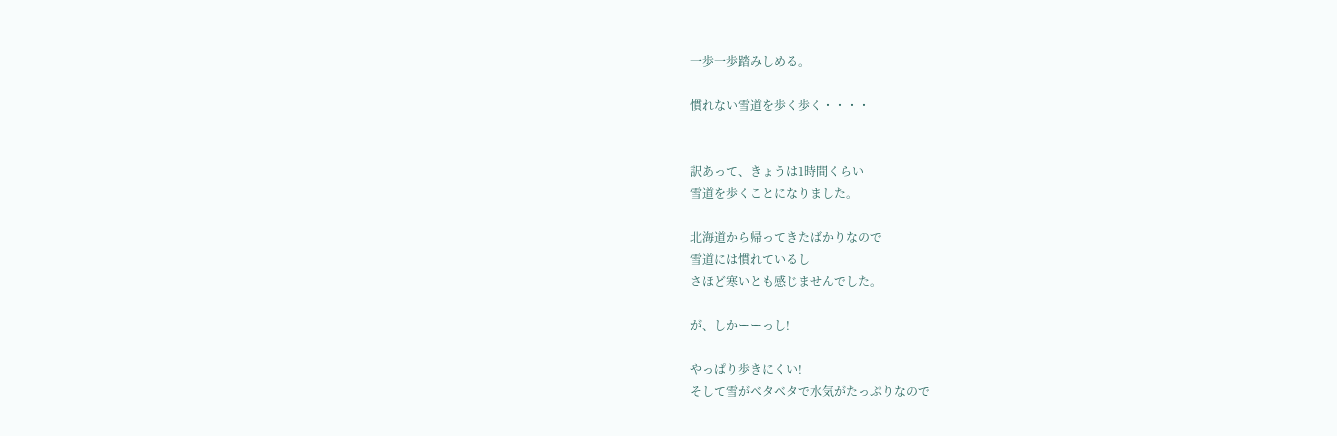一歩一歩踏みしめる。

慣れない雪道を歩く歩く・・・・


訳あって、きょうは1時間くらい
雪道を歩くことになりました。

北海道から帰ってきたばかりなので
雪道には慣れているし
さほど寒いとも感じませんでした。

が、しかーーっし!

やっぱり歩きにくい!
そして雪がベタベタで水気がたっぷりなので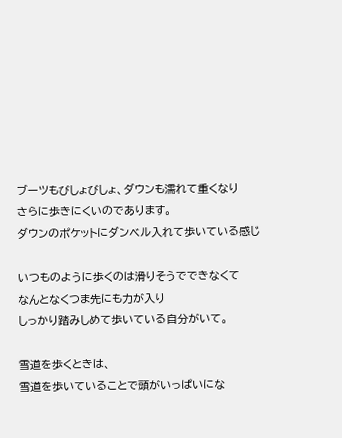ブーツもびしょびしょ、ダウンも濡れて重くなり
さらに歩きにくいのであります。
ダウンのポケットにダンベル入れて歩いている感じ

いつものように歩くのは滑りそうでできなくて
なんとなくつま先にも力が入り
しっかり踏みしめて歩いている自分がいて。

雪道を歩くときは、
雪道を歩いていることで頭がいっぱいにな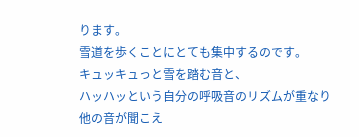ります。
雪道を歩くことにとても集中するのです。
キュッキュっと雪を踏む音と、
ハッハッという自分の呼吸音のリズムが重なり
他の音が聞こえ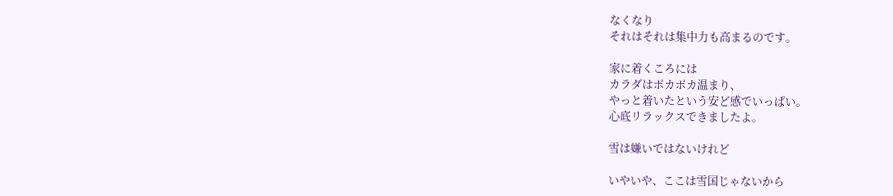なくなり
それはそれは集中力も高まるのです。

家に着くころには
カラダはポカポカ温まり、
やっと着いたという安ど感でいっぱい。
心底リラックスできましたよ。

雪は嫌いではないけれど

いやいや、ここは雪国じゃないから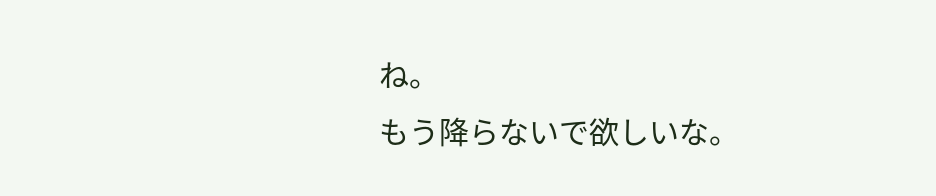ね。
もう降らないで欲しいな。